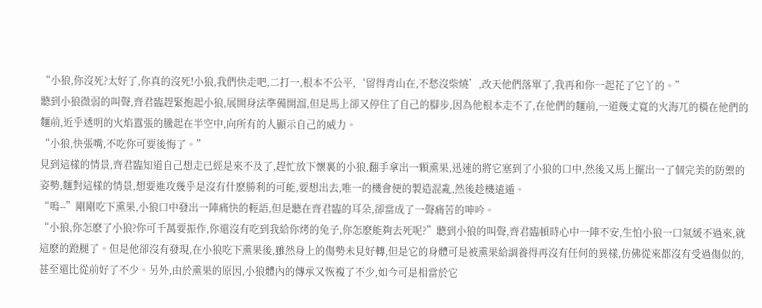“小狼,你沒死?太好了,你真的沒死!小狼,我們快走吧,二打一,根本不公平,‘留得青山在,不愁沒柴燒’,改天他們落單了,我再和你一起花了它丫的。”
聽到小狼微弱的叫聲,齊君臨趕緊抱起小狼,展開身法準備開溜,但是馬上卻又停住了自己的腳步,因為他根本走不了,在他們的麵前,一道幾丈寬的火海兀的橫在他們的麵前,近乎透明的火焰囂張的騰起在半空中,向所有的人顯示自己的威力。
“小狼,快張嘴,不吃你可要後悔了。”
見到這樣的情景,齊君臨知道自己想走已經是來不及了,趕忙放下懷裏的小狼,翻手拿出一顆熏果,迅速的將它塞到了小狼的口中,然後又馬上擺出一了個完美的防禦的姿勢,麵對這樣的情景,想要進攻幾乎是沒有什麽勝利的可能,要想出去,唯一的機會便的製造混亂,然後趁機遠遁。
“嗚--”剛剛吃下熏果,小狼口中發出一陣痛快的輕語,但是聽在齊君臨的耳朵,卻當成了一聲痛苦的呻吟。
“小狼,你怎麽了小狼?你可千萬要振作,你還沒有吃到我給你烤的兔子,你怎麽能夠去死呢?”聽到小狼的叫聲,齊君臨頓時心中一陣不安,生怕小狼一口氣緩不過來,就這麽的蹬腿了。但是他卻沒有發現,在小狼吃下熏果後,雖然身上的傷勢未見好轉,但是它的身體可是被熏果給調養得再沒有任何的異樣,仿佛從來都沒有受過傷似的,甚至還比從前好了不少。另外,由於熏果的原因,小狼體內的傳承又恢複了不少,如今可是相當於它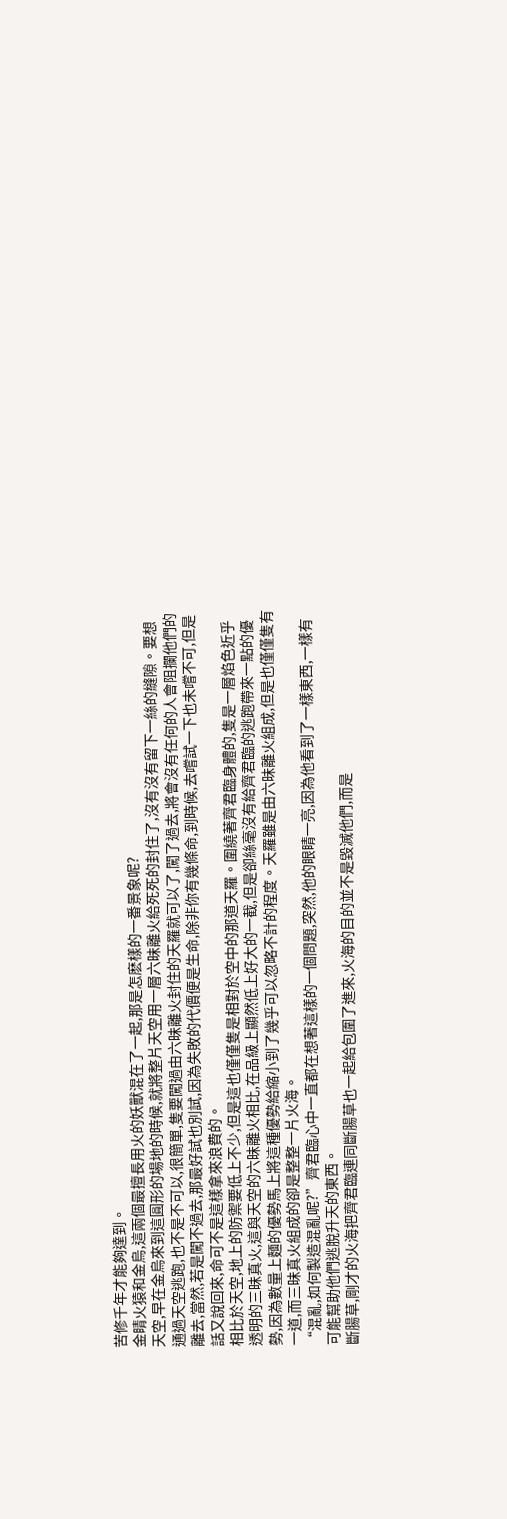苦修千年才能夠達到。
金睛火猿和金烏,這兩個最擅長用火的妖獸混在了一起,那是怎麽樣的一番景象呢?
天空,早在金烏來到這圓形的場地的時候,就將整片天空用一層六昧離火給死死的封住了,沒有沒有留下一絲的縫隙。要想通過天空逃跑,也不是不可以,很簡單,隻要闖過由六昧離火封住的天羅就可以了,闖了過去,將會沒有任何的人會阻攔他們的離去,當然,若是闖不過去,那最好試也別試,因為失敗的代價便是生命,除非你有幾條命,到時候,去嚐試一下也未嚐不可,但是話又說回來,命可不是這樣拿來浪費的。
相比於天空,地上的防禦要低上不少,但是這也僅僅隻是相對於空中的那道天羅。圍繞著齊君臨身體的,隻是一層焰色近乎透明的三昧真火,這與天空的六昧離火相比,在品級上顯然低上好大的一截,但是卻絲毫沒有給齊君臨的逃跑帶來一點的優勢,因為數量上麵的優勢馬上將這種優勢給縮小到了幾乎可以忽略不計的程度。天羅雖是由六昧離火組成,但是也僅僅隻有一道,而三昧真火組成的卻是整整一片火海。
“混亂,如何製造混亂呢?”齊君臨心中一直都在想著這樣的一個問題,突然,他的眼睛一亮,因為他看到了一樣東西,一樣有可能幫助他們逃脫升天的東西。
斷腸草,剛才的火海把齊君臨連同斷腸草也一起給包圍了進來,火海的目的並不是毀滅他們,而是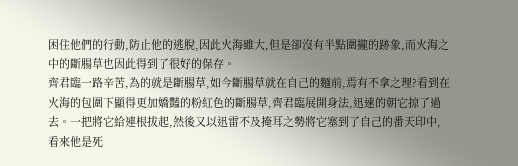困住他們的行動,防止他的逃脫,因此火海雖大,但是卻沒有半點圍攏的跡象,而火海之中的斷腸草也因此得到了很好的保存。
齊君臨一路辛苦,為的就是斷腸草,如今斷腸草就在自己的麵前,焉有不拿之理?看到在火海的包圍下顯得更加嬌豔的粉紅色的斷腸草,齊君臨展開身法,迅速的朝它掠了過去。一把將它給連根拔起,然後又以迅雷不及掩耳之勢將它塞到了自己的番天印中,看來他是死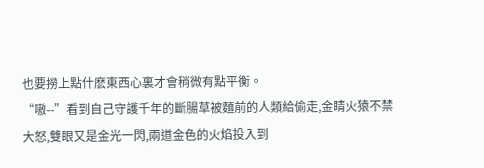也要撈上點什麽東西心裏才會稍微有點平衡。
“嗷--”看到自己守護千年的斷腸草被麵前的人類給偷走,金睛火猿不禁大怒,雙眼又是金光一閃,兩道金色的火焰投入到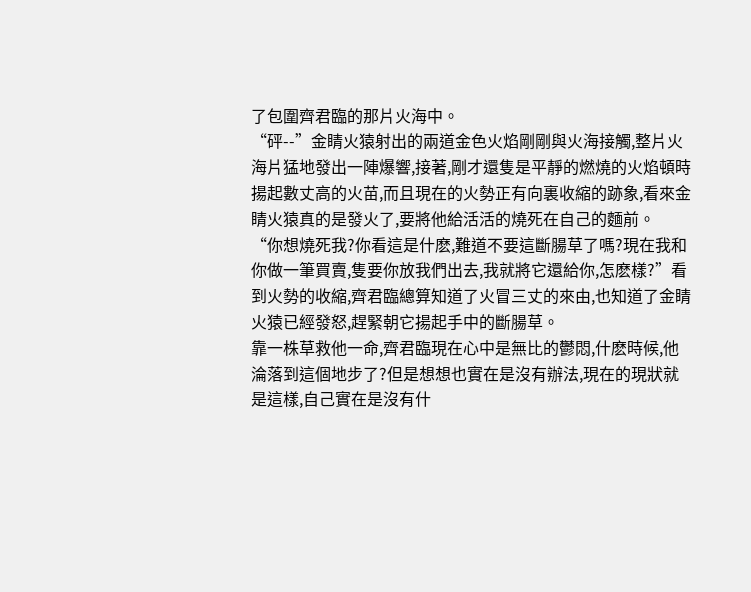了包圍齊君臨的那片火海中。
“砰--”金睛火猿射出的兩道金色火焰剛剛與火海接觸,整片火海片猛地發出一陣爆響,接著,剛才還隻是平靜的燃燒的火焰頓時揚起數丈高的火苗,而且現在的火勢正有向裏收縮的跡象,看來金睛火猿真的是發火了,要將他給活活的燒死在自己的麵前。
“你想燒死我?你看這是什麽,難道不要這斷腸草了嗎?現在我和你做一筆買賣,隻要你放我們出去,我就將它還給你,怎麽樣?”看到火勢的收縮,齊君臨總算知道了火冒三丈的來由,也知道了金睛火猿已經發怒,趕緊朝它揚起手中的斷腸草。
靠一株草救他一命,齊君臨現在心中是無比的鬱悶,什麽時候,他淪落到這個地步了?但是想想也實在是沒有辦法,現在的現狀就是這樣,自己實在是沒有什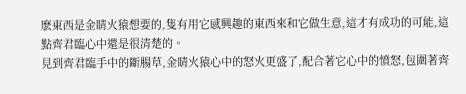麽東西是金睛火猿想要的,隻有用它感興趣的東西來和它做生意,這才有成功的可能,這點齊君臨心中還是很清楚的。
見到齊君臨手中的斷腸草,金睛火猿心中的怒火更盛了,配合著它心中的憤怒,包圍著齊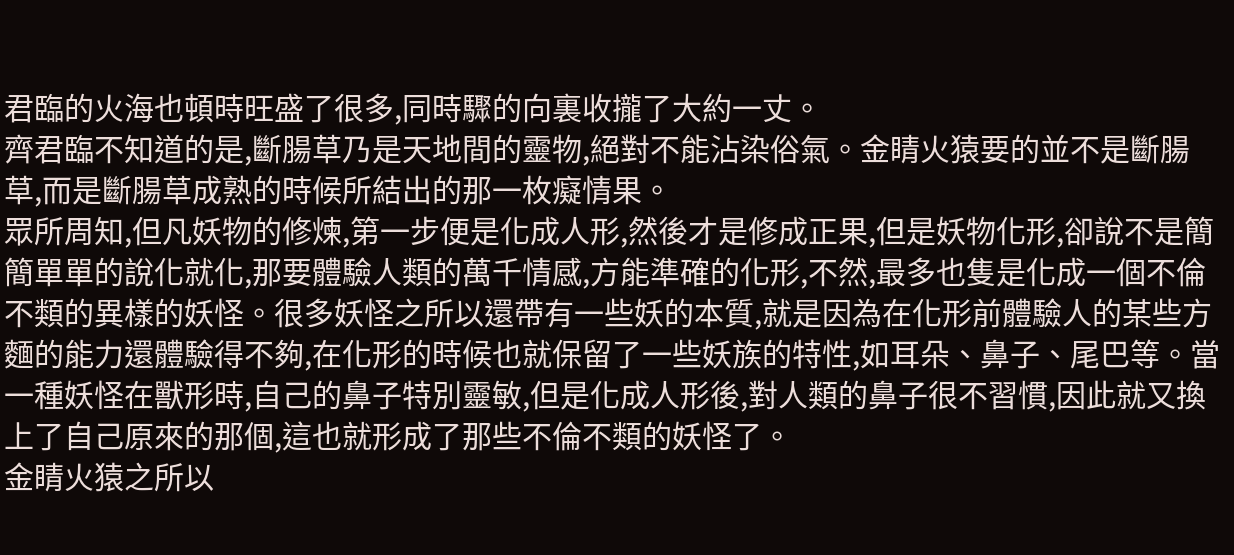君臨的火海也頓時旺盛了很多,同時驟的向裏收攏了大約一丈。
齊君臨不知道的是,斷腸草乃是天地間的靈物,絕對不能沾染俗氣。金睛火猿要的並不是斷腸草,而是斷腸草成熟的時候所結出的那一枚癡情果。
眾所周知,但凡妖物的修煉,第一步便是化成人形,然後才是修成正果,但是妖物化形,卻說不是簡簡單單的說化就化,那要體驗人類的萬千情感,方能準確的化形,不然,最多也隻是化成一個不倫不類的異樣的妖怪。很多妖怪之所以還帶有一些妖的本質,就是因為在化形前體驗人的某些方麵的能力還體驗得不夠,在化形的時候也就保留了一些妖族的特性,如耳朵、鼻子、尾巴等。當一種妖怪在獸形時,自己的鼻子特別靈敏,但是化成人形後,對人類的鼻子很不習慣,因此就又換上了自己原來的那個,這也就形成了那些不倫不類的妖怪了。
金睛火猿之所以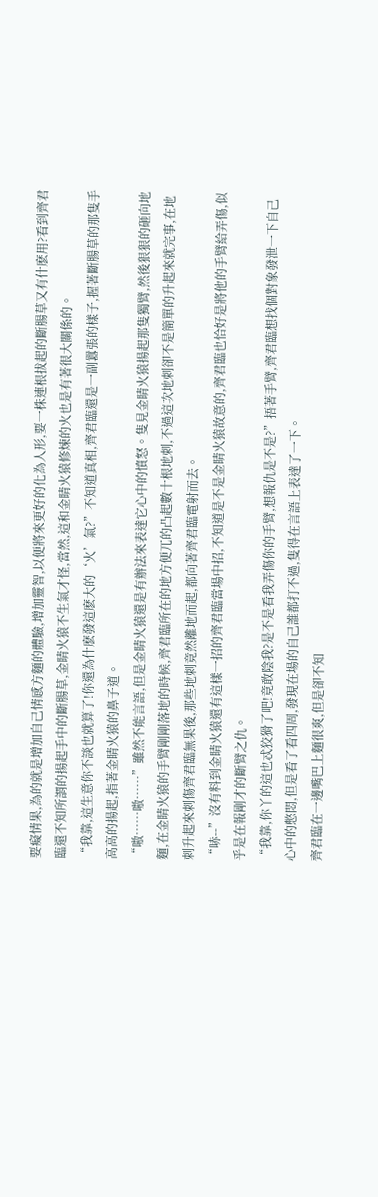要癡情果,為的就是增加自己情感方麵的體驗,增加靈智,以便將來更好的化為人形,要一株連根拔起的斷腸草又有什麽用?看到齊君臨還不知所謂的揚起手中的斷腸草,金睛火猿不生氣才怪,當然,這和金睛火猿修煉的火也是有著很大關係的。
“我靠,這生意你不談也就算了!你還為什麽發這麽大的‘火’氣?”不知道真相,齊君臨還是一副囂張的樣子,握著斷腸草的那隻手高高的揚起,指著金睛火猿的鼻子道。
“嗷……嗷……”雖然不能言語,但是金睛火猿還是有辦法來表達它心中的憤怒。隻見金睛火猿揚起那隻獨臂,然後狠狠的砸向地麵,在金睛火猿的手臂剛剛落地的時候,齊君臨所在的地方便兀的凸起數十根地刺,不過這次地刺卻不是簡單的升起來就完事,在地刺升起來刺傷齊君臨無果後,那些地刺竟然離地而起,都向著齊君臨電射而去。
“哧--”沒有料到金睛火猿還有這樣一招的齊君臨當場中招,不知道是不是金睛火猿故意的,齊君臨也恰好是將他的手臂給弄傷,似乎是在報剛才的斷臂之仇。
“我靠,你丫的這也忒狡猾了吧!竟敢陰我?是不是看我弄傷你的手臂,想報仇是不是?”捂著手臂,齊君臨想找個對象發泄一下自己心中的憋悶,但是看了看四周,發現在場的自己誰都打不過,隻得在言語上表達了一下。
齊君臨在一邊嘴巴上麵很爽,但是卻不知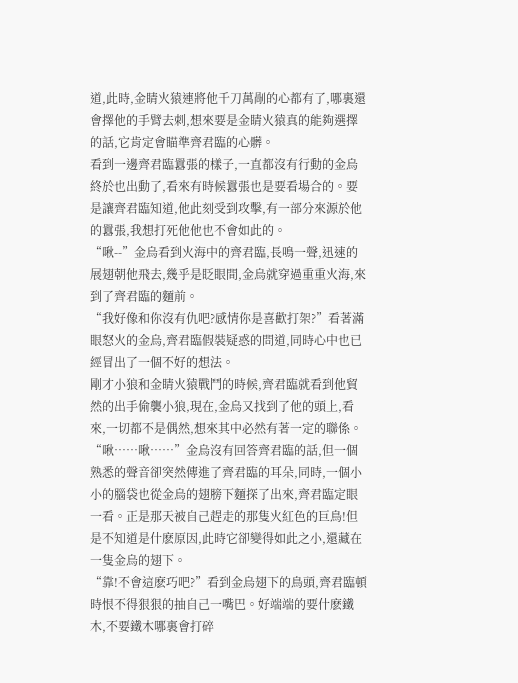道,此時,金睛火猿連將他千刀萬剮的心都有了,哪裏還會擇他的手臂去刺,想來要是金睛火猿真的能夠選擇的話,它肯定會瞄準齊君臨的心髒。
看到一邊齊君臨囂張的樣子,一直都沒有行動的金烏終於也出動了,看來有時候囂張也是要看場合的。要是讓齊君臨知道,他此刻受到攻擊,有一部分來源於他的囂張,我想打死他他也不會如此的。
“啾--”金烏看到火海中的齊君臨,長鳴一聲,迅速的展翅朝他飛去,幾乎是眨眼間,金烏就穿過重重火海,來到了齊君臨的麵前。
“我好像和你沒有仇吧?感情你是喜歡打架?”看著滿眼怒火的金烏,齊君臨假裝疑惑的問道,同時心中也已經冒出了一個不好的想法。
剛才小狼和金睛火猿戰鬥的時候,齊君臨就看到他貿然的出手偷襲小狼,現在,金烏又找到了他的頭上,看來,一切都不是偶然,想來其中必然有著一定的聯係。
“啾……啾……”金烏沒有回答齊君臨的話,但一個熟悉的聲音卻突然傳進了齊君臨的耳朵,同時,一個小小的腦袋也從金烏的翅膀下麵探了出來,齊君臨定眼一看。正是那天被自己趕走的那隻火紅色的巨鳥!但是不知道是什麽原因,此時它卻變得如此之小,還藏在一隻金烏的翅下。
“靠!不會這麽巧吧?”看到金烏翅下的鳥頭,齊君臨頓時恨不得狠狠的抽自己一嘴巴。好端端的要什麽鐵木,不要鐵木哪裏會打碎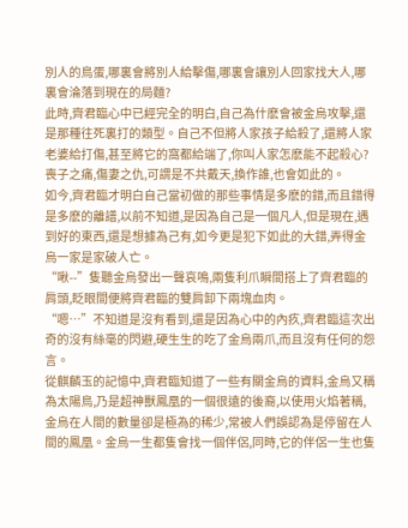別人的鳥蛋,哪裏會將別人給擊傷,哪裏會讓別人回家找大人,哪裏會淪落到現在的局麵?
此時,齊君臨心中已經完全的明白,自己為什麽會被金烏攻擊,還是那種往死裏打的類型。自己不但將人家孩子給殺了,還將人家老婆給打傷,甚至將它的窩都給端了,你叫人家怎麽能不起殺心?喪子之痛,傷妻之仇,可謂是不共戴天,換作誰,也會如此的。
如今,齊君臨才明白自己當初做的那些事情是多麽的錯,而且錯得是多麽的離譜,以前不知道,是因為自己是一個凡人,但是現在,遇到好的東西,還是想據為己有,如今更是犯下如此的大錯,弄得金烏一家是家破人亡。
“啾--”隻聽金烏發出一聲哀鳴,兩隻利爪瞬間搭上了齊君臨的肩頭,眨眼間便將齊君臨的雙肩卸下兩塊血肉。
“嗯…”不知道是沒有看到,還是因為心中的內疚,齊君臨這次出奇的沒有絲毫的閃避,硬生生的吃了金烏兩爪,而且沒有任何的怨言。
從麒麟玉的記憶中,齊君臨知道了一些有關金烏的資料,金烏又稱為太陽鳥,乃是超神獸鳳凰的一個很遠的後裔,以使用火焰著稱,金烏在人間的數量卻是極為的稀少,常被人們誤認為是停留在人間的鳳凰。金烏一生都隻會找一個伴侶,同時,它的伴侶一生也隻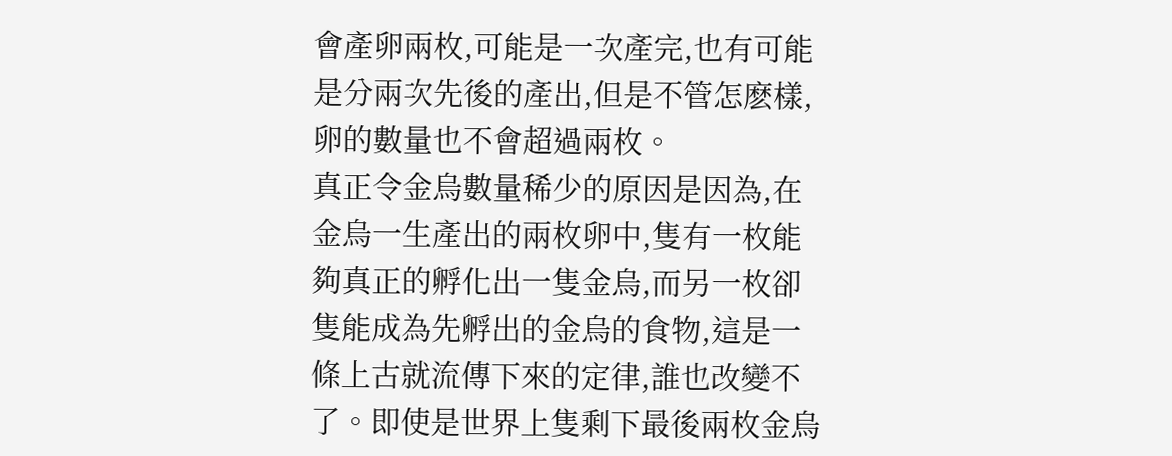會產卵兩枚,可能是一次產完,也有可能是分兩次先後的產出,但是不管怎麽樣,卵的數量也不會超過兩枚。
真正令金烏數量稀少的原因是因為,在金烏一生產出的兩枚卵中,隻有一枚能夠真正的孵化出一隻金烏,而另一枚卻隻能成為先孵出的金烏的食物,這是一條上古就流傳下來的定律,誰也改變不了。即使是世界上隻剩下最後兩枚金烏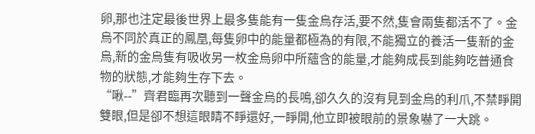卵,那也注定最後世界上最多隻能有一隻金烏存活,要不然,隻會兩隻都活不了。金烏不同於真正的鳳凰,每隻卵中的能量都極為的有限,不能獨立的養活一隻新的金烏,新的金烏隻有吸收另一枚金烏卵中所蘊含的能量,才能夠成長到能夠吃普通食物的狀態,才能夠生存下去。
“啾--”齊君臨再次聽到一聲金烏的長鳴,卻久久的沒有見到金烏的利爪,不禁睜開雙眼,但是卻不想這眼睛不睜還好,一睜開,他立即被眼前的景象嚇了一大跳。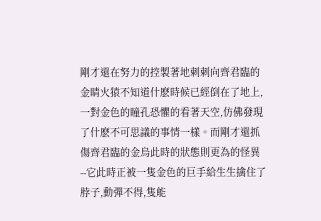剛才還在努力的控製著地刺刺向齊君臨的金睛火猿不知道什麽時候已經倒在了地上,一對金色的瞳孔恐懼的看著天空,仿佛發現了什麽不可思議的事情一樣。而剛才還抓傷齊君臨的金烏此時的狀態則更為的怪異--它此時正被一隻金色的巨手給生生擒住了脖子,動彈不得,隻能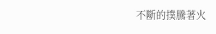不斷的撲騰著火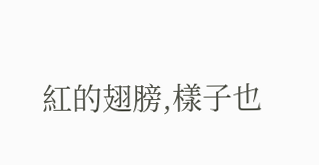紅的翅膀,樣子也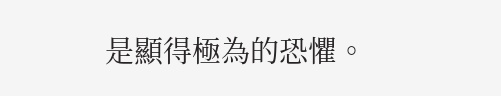是顯得極為的恐懼。